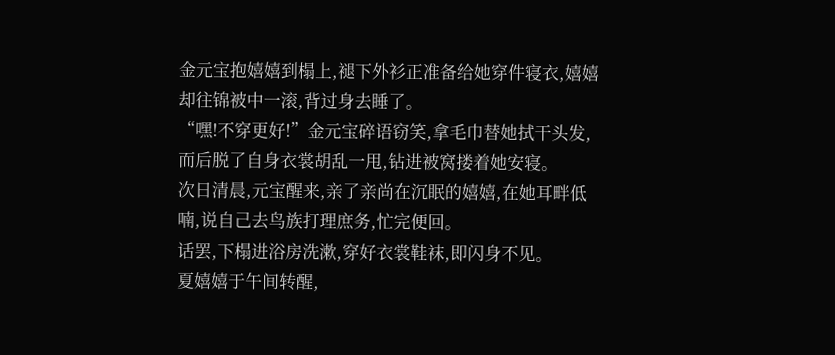金元宝抱嬉嬉到榻上,褪下外衫正准备给她穿件寝衣,嬉嬉却往锦被中一滚,背过身去睡了。
“嘿!不穿更好!”金元宝碎语窃笑,拿毛巾替她拭干头发,而后脱了自身衣裳胡乱一甩,钻进被窝搂着她安寝。
次日清晨,元宝醒来,亲了亲尚在沉眠的嬉嬉,在她耳畔低喃,说自己去鸟族打理庶务,忙完便回。
话罢,下榻进浴房洗漱,穿好衣裳鞋袜,即闪身不见。
夏嬉嬉于午间转醒,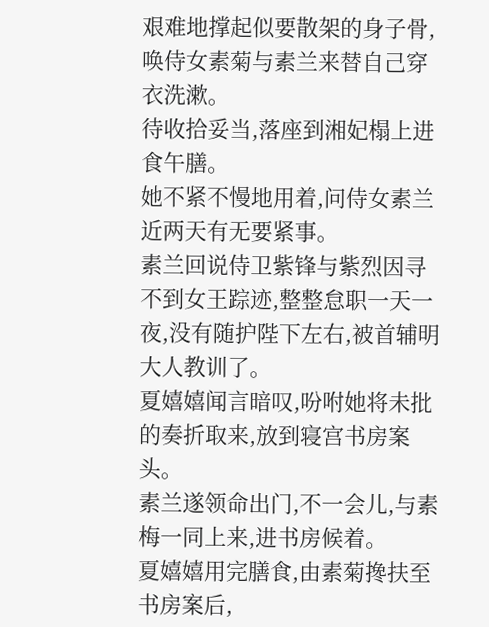艰难地撑起似要散架的身子骨,唤侍女素菊与素兰来替自己穿衣洗漱。
待收拾妥当,落座到湘妃榻上进食午膳。
她不紧不慢地用着,问侍女素兰近两天有无要紧事。
素兰回说侍卫紫锋与紫烈因寻不到女王踪迹,整整怠职一天一夜,没有随护陛下左右,被首辅明大人教训了。
夏嬉嬉闻言暗叹,吩咐她将未批的奏折取来,放到寝宫书房案头。
素兰遂领命出门,不一会儿,与素梅一同上来,进书房候着。
夏嬉嬉用完膳食,由素菊搀扶至书房案后,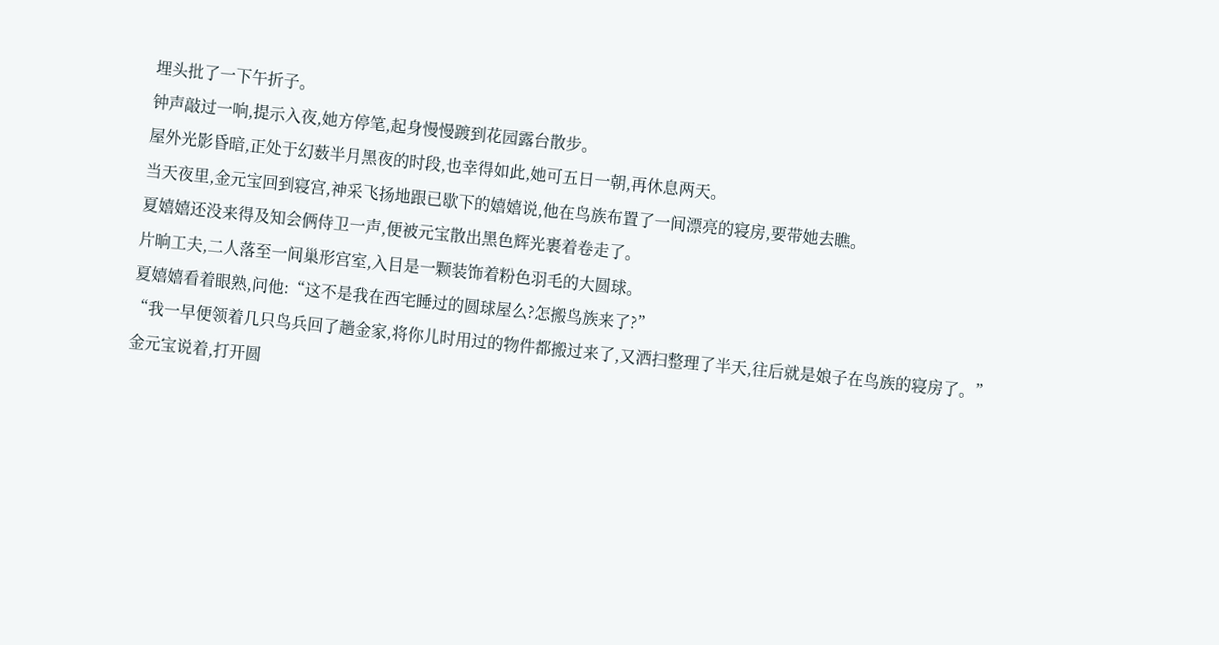埋头批了一下午折子。
钟声敲过一响,提示入夜,她方停笔,起身慢慢踱到花园露台散步。
屋外光影昏暗,正处于幻薮半月黑夜的时段,也幸得如此,她可五日一朝,再休息两天。
当天夜里,金元宝回到寝宫,神采飞扬地跟已歇下的嬉嬉说,他在鸟族布置了一间漂亮的寝房,要带她去瞧。
夏嬉嬉还没来得及知会俩侍卫一声,便被元宝散出黑色辉光裹着卷走了。
片晌工夫,二人落至一间巢形宫室,入目是一颗装饰着粉色羽毛的大圆球。
夏嬉嬉看着眼熟,问他:“这不是我在西宅睡过的圆球屋么?怎搬鸟族来了?”
“我一早便领着几只鸟兵回了趟金家,将你儿时用过的物件都搬过来了,又洒扫整理了半天,往后就是娘子在鸟族的寝房了。”
金元宝说着,打开圆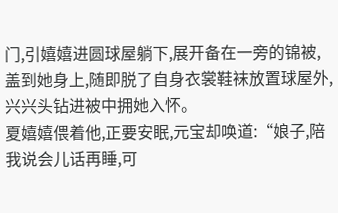门,引嬉嬉进圆球屋躺下,展开备在一旁的锦被,盖到她身上,随即脱了自身衣裳鞋袜放置球屋外,兴兴头钻进被中拥她入怀。
夏嬉嬉偎着他,正要安眠,元宝却唤道:“娘子,陪我说会儿话再睡,可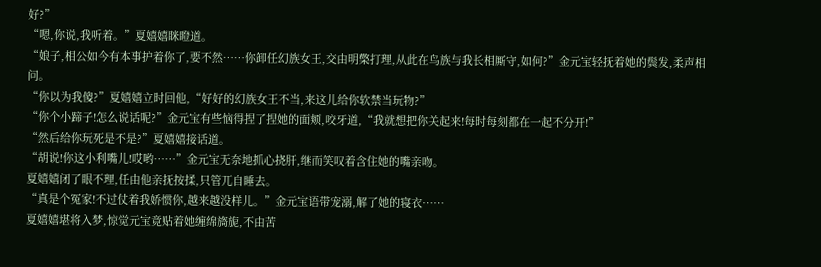好?”
“嗯,你说,我听着。”夏嬉嬉眯瞪道。
“娘子,相公如今有本事护着你了,要不然……你卸任幻族女王,交由明檠打理,从此在鸟族与我长相厮守,如何?”金元宝轻抚着她的鬓发,柔声相问。
“你以为我傻?”夏嬉嬉立时回他,“好好的幻族女王不当,来这儿给你软禁当玩物?”
“你个小蹄子!怎么说话呢?”金元宝有些恼得捏了捏她的面颊,咬牙道,“我就想把你关起来!每时每刻都在一起不分开!”
“然后给你玩死是不是?”夏嬉嬉接话道。
“胡说!你这小利嘴儿!哎哟……”金元宝无奈地抓心挠肝,继而笑叹着含住她的嘴亲吻。
夏嬉嬉闭了眼不理,任由他亲抚按揉,只管兀自睡去。
“真是个冤家!不过仗着我娇惯你,越来越没样儿。”金元宝语带宠溺,解了她的寝衣……
夏嬉嬉堪将入梦,惊觉元宝竟贴着她缠绵旖旎,不由苦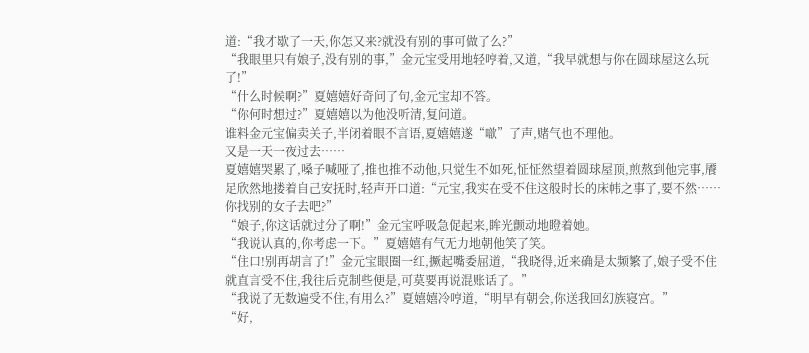道:“我才歇了一天,你怎又来?就没有别的事可做了么?”
“我眼里只有娘子,没有别的事,”金元宝受用地轻哼着,又道,“我早就想与你在圆球屋这么玩了!”
“什么时候啊?”夏嬉嬉好奇问了句,金元宝却不答。
“你何时想过?”夏嬉嬉以为他没听清,复问道。
谁料金元宝偏卖关子,半闭着眼不言语,夏嬉嬉遂“噷”了声,赌气也不理他。
又是一天一夜过去……
夏嬉嬉哭累了,嗓子喊哑了,推也推不动他,只觉生不如死,怔怔然望着圆球屋顶,煎熬到他完事,餍足欣然地搂着自己安抚时,轻声开口道:“元宝,我实在受不住这般时长的床帏之事了,要不然……你找别的女子去吧?”
“娘子,你这话就过分了啊!”金元宝呼吸急促起来,眸光颤动地瞪着她。
“我说认真的,你考虑一下。”夏嬉嬉有气无力地朝他笑了笑。
“住口!别再胡言了!”金元宝眼圈一红,撅起嘴委屈道,“我晓得,近来确是太频繁了,娘子受不住就直言受不住,我往后克制些便是,可莫要再说混账话了。”
“我说了无数遍受不住,有用么?”夏嬉嬉冷哼道,“明早有朝会,你送我回幻族寝宫。”
“好,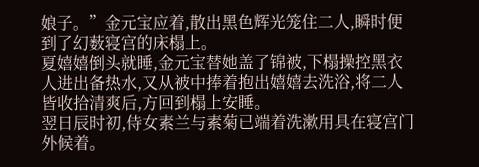娘子。”金元宝应着,散出黑色辉光笼住二人,瞬时便到了幻薮寝宫的床榻上。
夏嬉嬉倒头就睡,金元宝替她盖了锦被,下榻操控黑衣人进出备热水,又从被中捧着抱出嬉嬉去洗浴,将二人皆收拾清爽后,方回到榻上安睡。
翌日辰时初,侍女素兰与素菊已端着洗漱用具在寝宫门外候着。